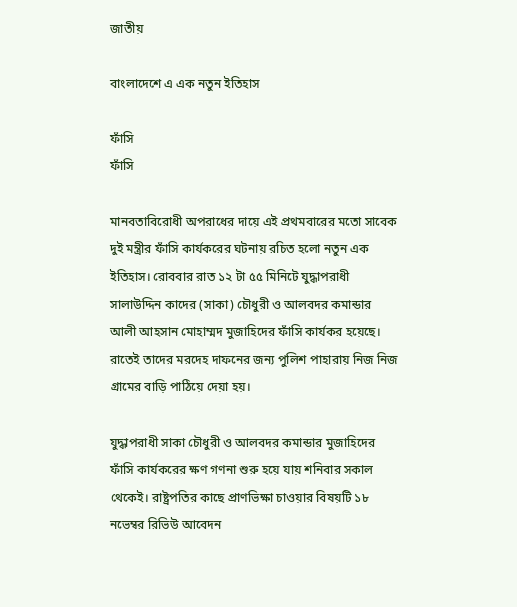জাতীয়

বাংলাদেশে এ এক নতুন ইতিহাস

ফাঁসি
ফাঁসি

মানবতাবিরোধী অপরাধের দায়ে এই প্রথমবারের মতো সাবেক দুই মন্ত্রীর ফাঁসি কার্যকরের ঘটনায় রচিত হলো নতুন এক ইতিহাস। রোববার রাত ১২ টা ৫৫ মিনিটে যুদ্ধাপরাধী সালাউদ্দিন কাদের (সাকা) চৌধুরী ও আলবদর কমান্ডার আলী আহসান মোহাম্মদ মুজাহিদের ফাঁসি কার্যকর হয়েছে। রাতেই তাদের মরদেহ দাফনের জন্য পুলিশ পাহারায় নিজ নিজ গ্রামের বাড়ি পাঠিয়ে দেয়া হয়।

যুদ্ধাপরাধী সাকা চৌধুরী ও আলবদর কমান্ডার মুজাহিদের ফাঁসি কার্যকরের ক্ষণ গণনা শুরু হয়ে যায় শনিবার সকাল থেকেই। রাষ্ট্রপতির কাছে প্রাণভিক্ষা চাওয়ার বিষয়টি ১৮ নভেম্বর রিভিউ আবেদন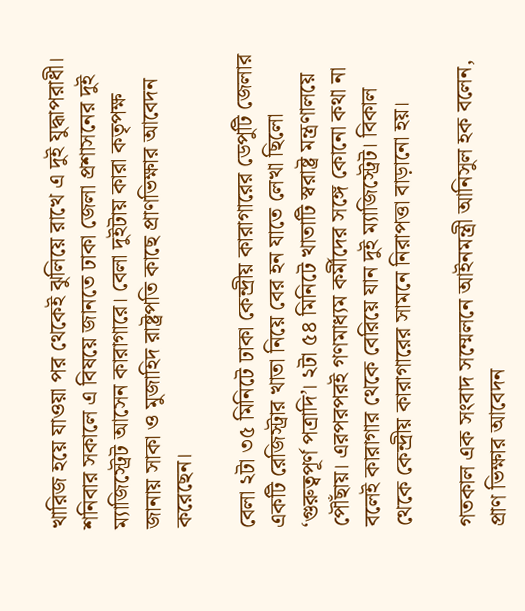খারিজ হয়ে যাওয়া পর থেকেই ঝুলিয়ে রাখে এ দুই যুদ্ধাপরাধী। শনিবার সকালে এ বিষয়ে জানতে ঢাকা জেলা প্রশাসনের দুই ম্যাজিস্ট্রেট আসেন কারাগারে। বেলা দুইটায় কারা কতৃপক্ষ জানায় সাকা ও মুজাহিদ রাষ্ট্রপতি কাছে প্রাণভিক্ষার আবেদন করেছেন।

বেলা ২টা ৩৫ মিনিটে ঢাকা কেন্দ্রীয় কারাগারের ডেপুটি জেলার একটি রেজিস্ট্রার খাতা নিয়ে বের হন যাতে লেখা ছিলো ‘গুরুত্বপূর্ণ পত্রাদি’। ২টা ৫৪ মিনিটে খাতাটি স্বরাষ্ট্র মন্ত্রণালয়ে পৌঁছায়। এরপরপরই গণমাধ্যম কর্মীদের সঙ্গে কোনো কথা না বলেই কারাগার থেকে বেরিয়ে যান দুই ম্যাজিস্ট্রেট। বিকাল থেকে কেন্দ্রীয় কারাগারের সামনে নিরাপত্তা বাড়ানো হয়।

গতকাল এক সংবাদ সম্মেলনে আইনমন্ত্রী আনিসুল হক বলেন, প্রাণ ভিক্ষার আবেদন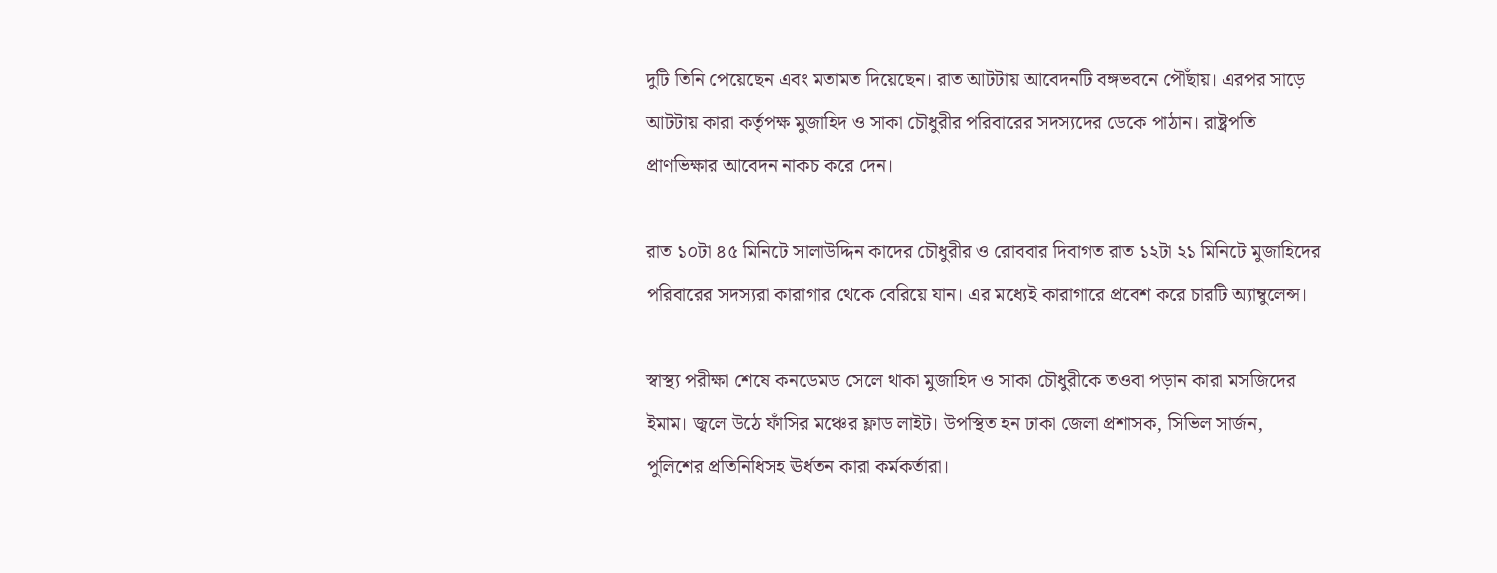দুটি তিনি পেয়েছেন এবং মতামত দিয়েছেন। রাত আটটায় আবেদনটি বঙ্গভবনে পৌঁছায়। এরপর সাড়ে আটটায় কারা কর্তৃপক্ষ মুজাহিদ ও সাকা চৌধুরীর পরিবারের সদস্যদের ডেকে পাঠান। রাষ্ট্রপতি প্রাণভিক্ষার আবেদন নাকচ করে দেন।

রাত ১০টা ৪৫ মিনিটে সালাউদ্দিন কাদের চৌধুরীর ও রোববার দিবাগত রাত ১২টা ২১ মিনিটে মুজাহিদের পরিবারের সদস্যরা কারাগার থেকে বেরিয়ে যান। এর মধ্যেই কারাগারে প্রবেশ করে চারটি অ্যাম্বুলেন্স।

স্বাস্থ্য পরীক্ষা শেষে কনডেমড সেলে থাকা মুজাহিদ ও সাকা চৌধুরীকে তওবা পড়ান কারা মসজিদের ইমাম। জ্বলে উঠে ফাঁসির মঞ্চের ফ্লাড লাইট। উপস্থিত হন ঢাকা জেলা প্রশাসক, সিভিল সার্জন, পুলিশের প্রতিনিধিসহ ঊর্ধতন কারা কর্মকর্তারা।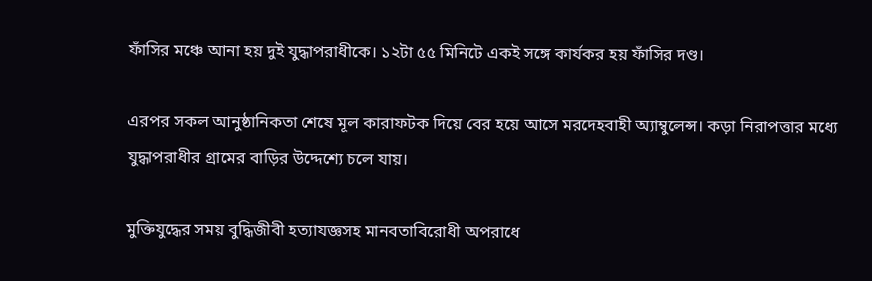ফাঁসির মঞ্চে আনা হয় দুই যুদ্ধাপরাধীকে। ১২টা ৫৫ মিনিটে একই সঙ্গে কার্যকর হয় ফাঁসির দণ্ড।

এরপর সকল আনুষ্ঠানিকতা শেষে মূল কারাফটক দিয়ে বের হয়ে আসে মরদেহবাহী অ্যাম্বুলেন্স। কড়া নিরাপত্তার মধ্যে যুদ্ধাপরাধীর গ্রামের বাড়ির উদ্দেশ্যে চলে যায়।

মুক্তিযুদ্ধের সময় বুদ্ধিজীবী হত্যাযজ্ঞসহ মানবতাবিরোধী অপরাধে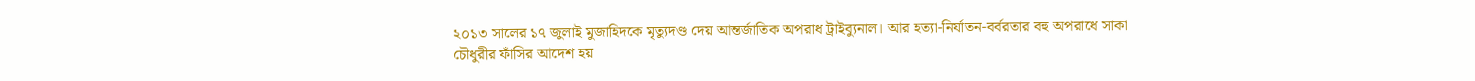২০১৩ সালের ১৭ জুলাই মুজাহিদকে মৃত্যুদণ্ড দেয় আন্তর্জাতিক অপরাধ ট্রাইব্যুনাল। আর হত্যা-নির্যাতন-বর্বরতার বহু অপরাধে সাকা চৌধুরীর ফাঁসির আদেশ হয়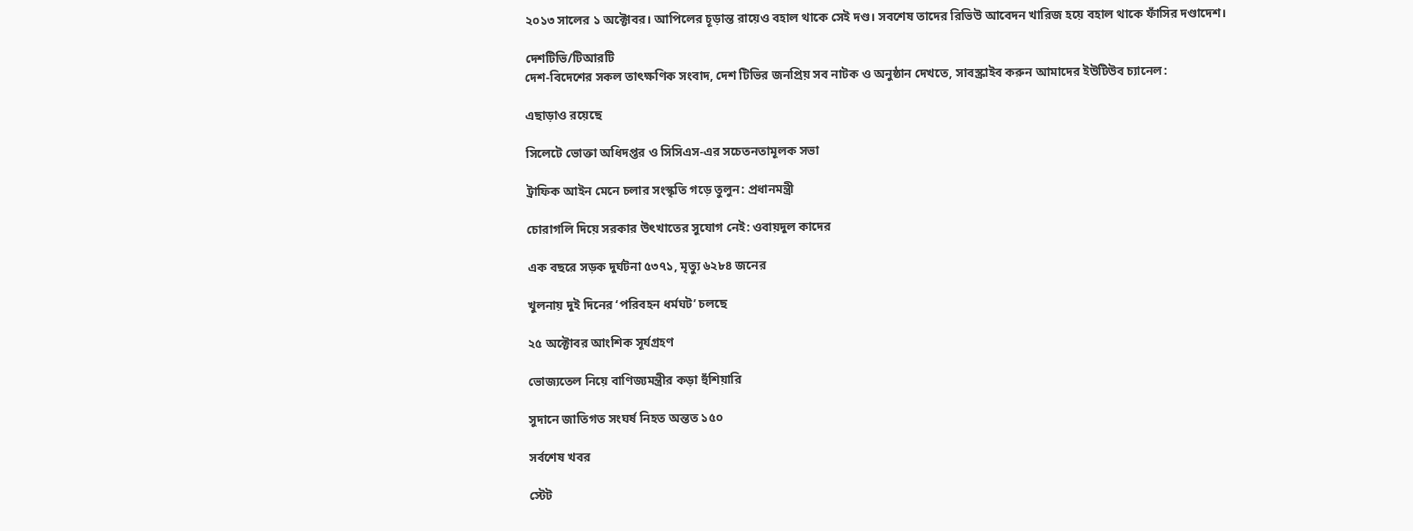২০১৩ সালের ১ অক্টোবর। আপিলের চূড়ান্ত রায়েও বহাল থাকে সেই দণ্ড। সবশেষ তাদের রিভিউ আবেদন খারিজ হয়ে বহাল থাকে ফাঁসির দণ্ডাদেশ।

দেশটিভি/টিআরটি
দেশ-বিদেশের সকল তাৎক্ষণিক সংবাদ, দেশ টিভির জনপ্রিয় সব নাটক ও অনুষ্ঠান দেখতে, সাবস্ক্রাইব করুন আমাদের ইউটিউব চ্যানেল:

এছাড়াও রয়েছে

সিলেটে ভোক্তা অধিদপ্তর ও সিসিএস-এর সচেতনতামূলক সভা

ট্রাফিক আইন মেনে চলার সংস্কৃতি গড়ে তুলুন: প্রধানমন্ত্রী

চোরাগলি দিয়ে সরকার উৎখাতের সুযোগ নেই: ওবায়দুল কাদের

এক বছরে সড়ক দুর্ঘটনা ৫৩৭১, মৃত্যু ৬২৮৪ জনের

খুলনায় দুই দিনের ‘পরিবহন ধর্মঘট’ চলছে

২৫ অক্টোবর আংশিক সূর্যগ্রহণ

ভোজ্যতেল নিয়ে বাণিজ্যমন্ত্রীর কড়া হুঁশিয়ারি

সুদানে জাতিগত সংঘর্ষ নিহত অন্তত ১৫০

সর্বশেষ খবর

স্টেট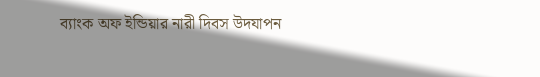ব্যাংক অফ ইন্ডিয়ার নারী দিবস উদযাপন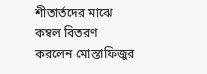শীতার্তদের মাঝে কম্বল বিতরণ করলেন মোস্তাফিজুর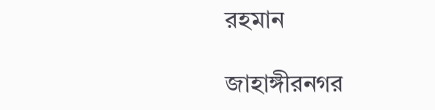রহমান

জাহাঙ্গীরনগর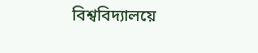বিশ্ববিদ্যালয়ে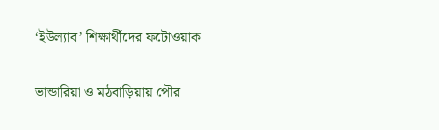‘ইউল্যাব’ শিক্ষার্থীদের ফটোওয়াক

ভান্ডারিয়া ও মঠবাড়িয়ায় পৌর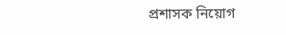প্রশাসক নিয়োগ